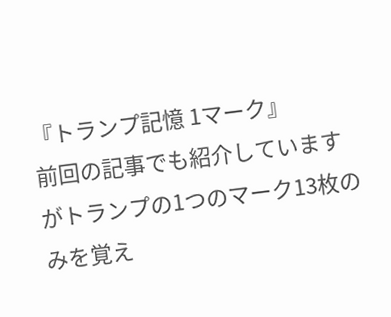『トランプ記憶 1マーク』
前回の記事でも紹介していますがトランプの1つのマーク13枚のみを覚え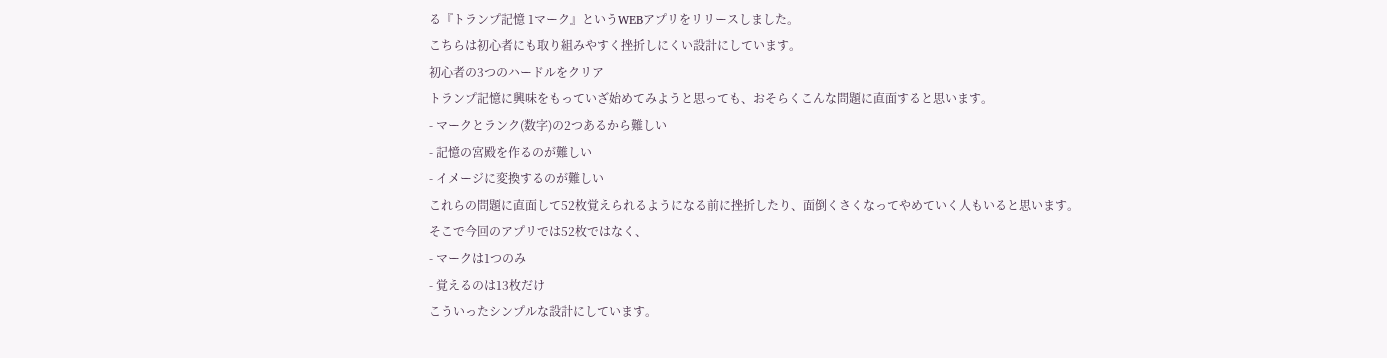る『トランプ記憶 1マーク』というWEBアプリをリリースしました。
こちらは初心者にも取り組みやすく挫折しにくい設計にしています。
初心者の3つのハードルをクリア
トランプ記憶に興味をもっていざ始めてみようと思っても、おそらくこんな問題に直面すると思います。
- マークとランク(数字)の2つあるから難しい
- 記憶の宮殿を作るのが難しい
- イメージに変換するのが難しい
これらの問題に直面して52枚覚えられるようになる前に挫折したり、面倒くさくなってやめていく人もいると思います。
そこで今回のアプリでは52枚ではなく、
- マークは1つのみ
- 覚えるのは13枚だけ
こういったシンプルな設計にしています。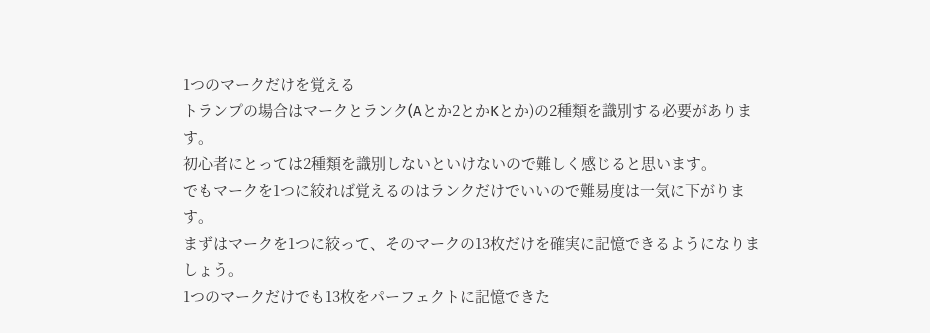1つのマークだけを覚える
トランプの場合はマークとランク(Aとか2とかKとか)の2種類を識別する必要があります。
初心者にとっては2種類を識別しないといけないので難しく感じると思います。
でもマークを1つに絞れば覚えるのはランクだけでいいので難易度は一気に下がります。
まずはマークを1つに絞って、そのマークの13枚だけを確実に記憶できるようになりましょう。
1つのマークだけでも13枚をパーフェクトに記憶できた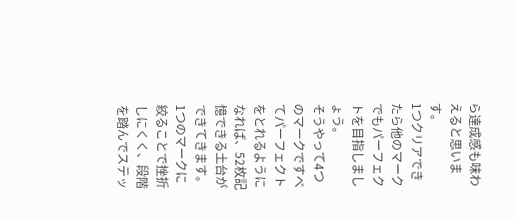ら達成感も味わえると思います。
1つクリアできたら他のマークでもパーフェクトを目指しましょう。
そうやって4つのマークですべてパーフェクトをとれるようになれば、52枚記憶できる土台ができてきます。
1つのマークに絞ることで挫折しにくく、段階を踏んでステッ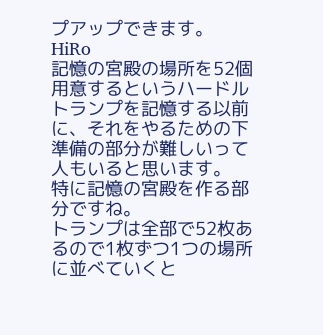プアップできます。
HiRo
記憶の宮殿の場所を52個用意するというハードル
トランプを記憶する以前に、それをやるための下準備の部分が難しいって人もいると思います。
特に記憶の宮殿を作る部分ですね。
トランプは全部で52枚あるので1枚ずつ1つの場所に並べていくと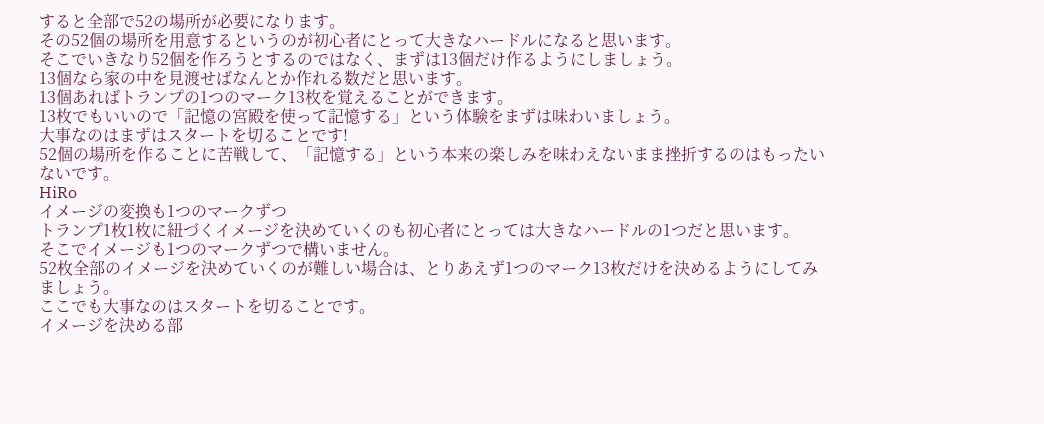すると全部で52の場所が必要になります。
その52個の場所を用意するというのが初心者にとって大きなハードルになると思います。
そこでいきなり52個を作ろうとするのではなく、まずは13個だけ作るようにしましょう。
13個なら家の中を見渡せばなんとか作れる数だと思います。
13個あればトランプの1つのマーク13枚を覚えることができます。
13枚でもいいので「記憶の宮殿を使って記憶する」という体験をまずは味わいましょう。
大事なのはまずはスタートを切ることです!
52個の場所を作ることに苦戦して、「記憶する」という本来の楽しみを味わえないまま挫折するのはもったいないです。
HiRo
イメージの変換も1つのマークずつ
トランプ1枚1枚に紐づくイメージを決めていくのも初心者にとっては大きなハードルの1つだと思います。
そこでイメージも1つのマークずつで構いません。
52枚全部のイメージを決めていくのが難しい場合は、とりあえず1つのマーク13枚だけを決めるようにしてみましょう。
ここでも大事なのはスタートを切ることです。
イメージを決める部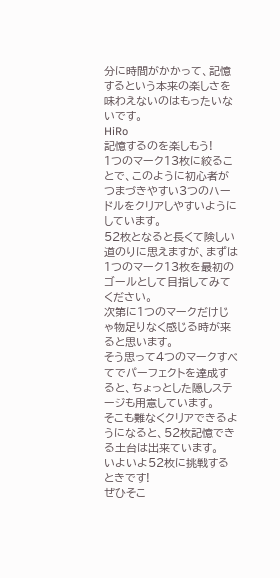分に時間がかかって、記憶するという本来の楽しさを味わえないのはもったいないです。
HiRo
記憶するのを楽しもう!
1つのマーク13枚に絞ることで、このように初心者がつまづきやすい3つのハードルをクリアしやすいようにしています。
52枚となると長くて険しい道のりに思えますが、まずは1つのマーク13枚を最初のゴールとして目指してみてください。
次第に1つのマークだけじゃ物足りなく感じる時が来ると思います。
そう思って4つのマークすべてでパーフェクトを達成すると、ちょっとした隠しステージも用意しています。
そこも難なくクリアできるようになると、52枚記憶できる土台は出来ています。
いよいよ52枚に挑戦するときです!
ぜひそこ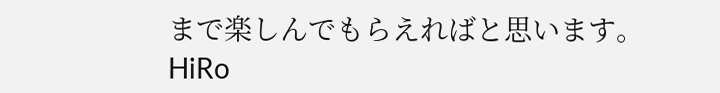まで楽しんでもらえればと思います。
HiRo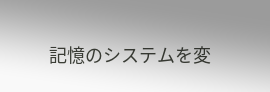記憶のシステムを変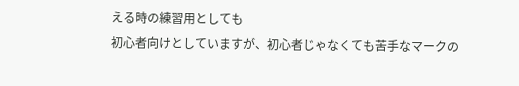える時の練習用としても
初心者向けとしていますが、初心者じゃなくても苦手なマークの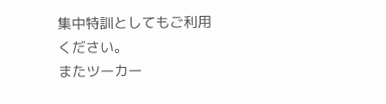集中特訓としてもご利用ください。
またツーカー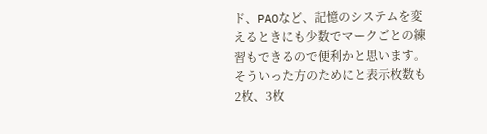ド、PAOなど、記憶のシステムを変えるときにも少数でマークごとの練習もできるので便利かと思います。
そういった方のためにと表示枚数も2枚、3枚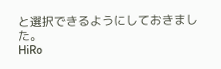と選択できるようにしておきました。
HiRo